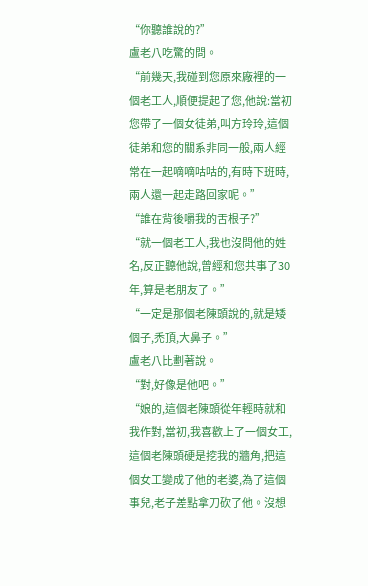“你聽誰說的?”
盧老八吃驚的問。
“前幾天,我碰到您原來廠裡的一個老工人,順便提起了您,他說:當初您帶了一個女徒弟,叫方玲玲,這個徒弟和您的關系非同一般,兩人經常在一起嘀嘀咕咕的,有時下班時,兩人還一起走路回家呢。”
“誰在背後嚼我的舌根子?”
“就一個老工人,我也沒問他的姓名,反正聽他說,曾經和您共事了30年,算是老朋友了。”
“一定是那個老陳頭說的,就是矮個子,禿頂,大鼻子。”
盧老八比劃著說。
“對,好像是他吧。”
“娘的,這個老陳頭從年輕時就和我作對,當初,我喜歡上了一個女工,這個老陳頭硬是挖我的牆角,把這個女工變成了他的老婆,為了這個事兒,老子差點拿刀砍了他。沒想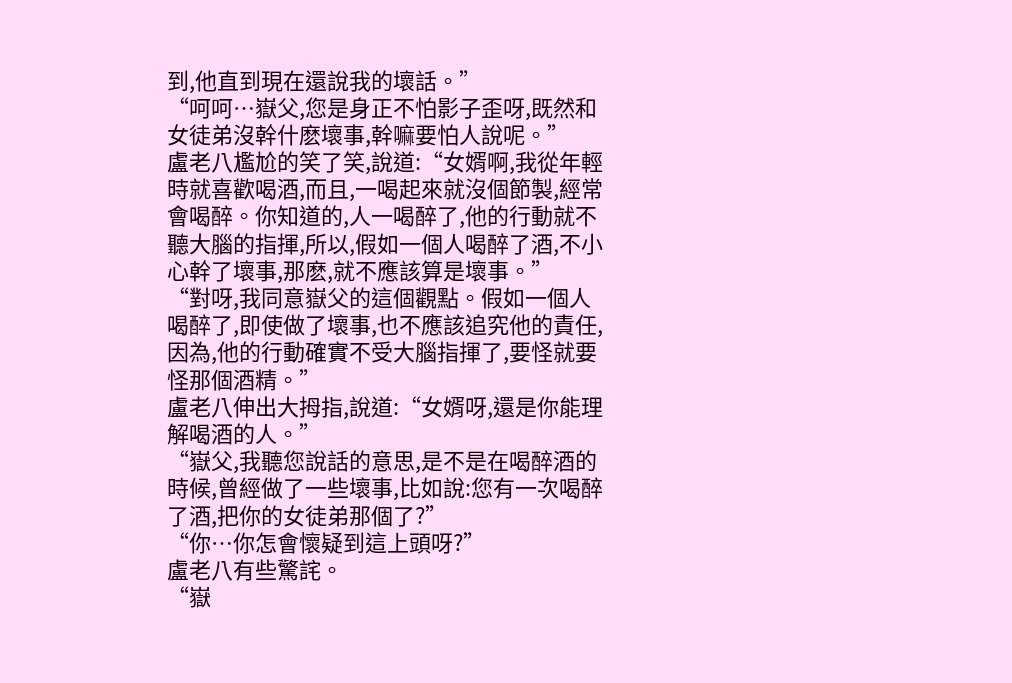到,他直到現在還說我的壞話。”
“呵呵…嶽父,您是身正不怕影子歪呀,既然和女徒弟沒幹什麽壞事,幹嘛要怕人說呢。”
盧老八尷尬的笑了笑,說道:“女婿啊,我從年輕時就喜歡喝酒,而且,一喝起來就沒個節製,經常會喝醉。你知道的,人一喝醉了,他的行動就不聽大腦的指揮,所以,假如一個人喝醉了酒,不小心幹了壞事,那麽,就不應該算是壞事。”
“對呀,我同意嶽父的這個觀點。假如一個人喝醉了,即使做了壞事,也不應該追究他的責任,因為,他的行動確實不受大腦指揮了,要怪就要怪那個酒精。”
盧老八伸出大拇指,說道:“女婿呀,還是你能理解喝酒的人。”
“嶽父,我聽您說話的意思,是不是在喝醉酒的時候,曾經做了一些壞事,比如說:您有一次喝醉了酒,把你的女徒弟那個了?”
“你…你怎會懷疑到這上頭呀?”
盧老八有些驚詫。
“嶽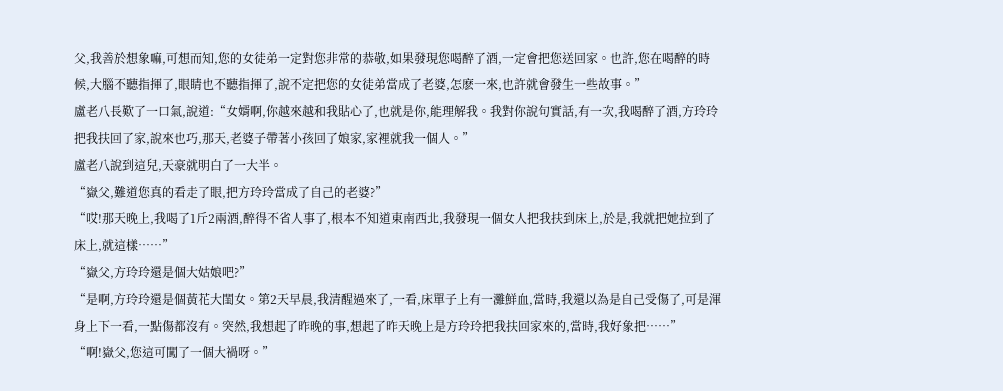父,我善於想象嘛,可想而知,您的女徒弟一定對您非常的恭敬,如果發現您喝醉了酒,一定會把您送回家。也許,您在喝醉的時候,大腦不聽指揮了,眼睛也不聽指揮了,說不定把您的女徒弟當成了老婆,怎麽一來,也許就會發生一些故事。”
盧老八長歎了一口氣,說道:“女婿啊,你越來越和我貼心了,也就是你,能理解我。我對你說句實話,有一次,我喝醉了酒,方玲玲把我扶回了家,說來也巧,那天,老婆子帶著小孩回了娘家,家裡就我一個人。”
盧老八說到這兒,天豪就明白了一大半。
“嶽父,難道您真的看走了眼,把方玲玲當成了自己的老婆?”
“哎!那天晚上,我喝了1斤2兩酒,醉得不省人事了,根本不知道東南西北,我發現一個女人把我扶到床上,於是,我就把她拉到了床上,就這樣……”
“嶽父,方玲玲還是個大姑娘吧?”
“是啊,方玲玲還是個黃花大閨女。第2天早晨,我清醒過來了,一看,床單子上有一灘鮮血,當時,我還以為是自己受傷了,可是渾身上下一看,一點傷都沒有。突然,我想起了昨晚的事,想起了昨天晚上是方玲玲把我扶回家來的,當時,我好象把……”
“啊!嶽父,您這可闖了一個大禍呀。”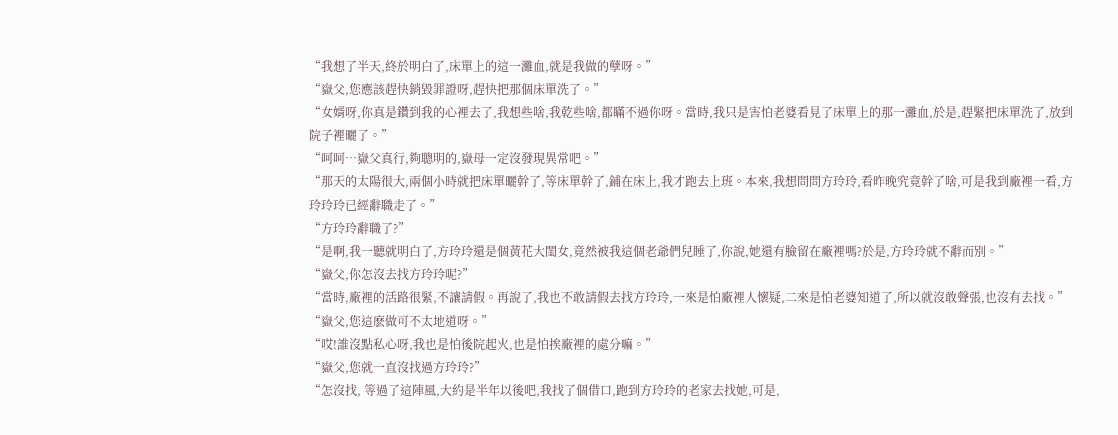“我想了半天,終於明白了,床單上的這一灘血,就是我做的孽呀。”
“嶽父,您應該趕快銷毀罪證呀,趕快把那個床單洗了。”
“女婿呀,你真是鑽到我的心裡去了,我想些啥,我乾些啥,都瞞不過你呀。當時,我只是害怕老婆看見了床單上的那一灘血,於是,趕緊把床單洗了,放到院子裡曬了。”
“呵呵…嶽父真行,夠聰明的,嶽母一定沒發現異常吧。”
“那天的太陽很大,兩個小時就把床單曬幹了,等床單幹了,鋪在床上,我才跑去上班。本來,我想問問方玲玲,看昨晚究竟幹了啥,可是我到廠裡一看,方玲玲玲已經辭職走了。”
“方玲玲辭職了?”
“是啊,我一聽就明白了,方玲玲還是個黃花大閨女,竟然被我這個老爺們兒睡了,你說,她還有臉留在廠裡嗎?於是,方玲玲就不辭而別。”
“嶽父,你怎沒去找方玲玲呢?”
“當時,廠裡的活路很緊,不讓請假。再說了,我也不敢請假去找方玲玲,一來是怕廠裡人懷疑,二來是怕老婆知道了,所以就沒敢聲張,也沒有去找。”
“嶽父,您這麽做可不太地道呀。”
“哎!誰沒點私心呀,我也是怕後院起火,也是怕挨廠裡的處分嘛。”
“嶽父,您就一直沒找過方玲玲?”
“怎沒找, 等過了這陣風,大約是半年以後吧,我找了個借口,跑到方玲玲的老家去找她,可是,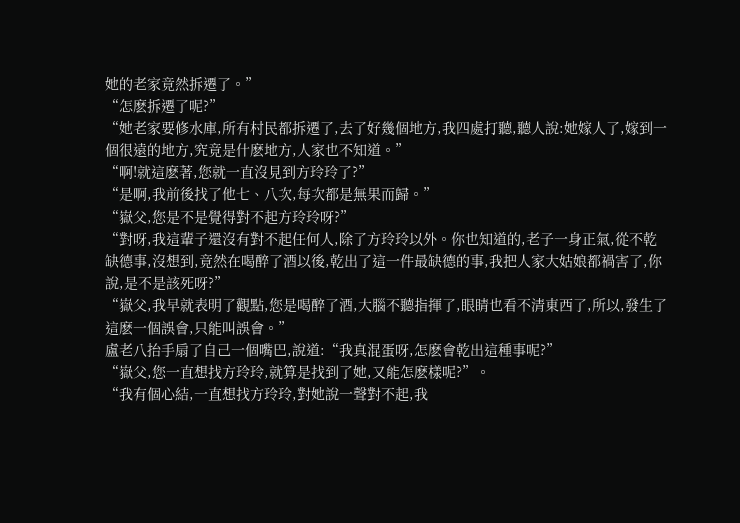她的老家竟然拆遷了。”
“怎麽拆遷了呢?”
“她老家要修水庫,所有村民都拆遷了,去了好幾個地方,我四處打聽,聽人說:她嫁人了,嫁到一個很遠的地方,究竟是什麽地方,人家也不知道。”
“啊!就這麽著,您就一直沒見到方玲玲了?”
“是啊,我前後找了他七、八次,每次都是無果而歸。”
“嶽父,您是不是覺得對不起方玲玲呀?”
“對呀,我這輩子還沒有對不起任何人,除了方玲玲以外。你也知道的,老子一身正氣,從不乾缺德事,沒想到,竟然在喝醉了酒以後,乾出了這一件最缺德的事,我把人家大姑娘都禍害了,你說,是不是該死呀?”
“嶽父,我早就表明了觀點,您是喝醉了酒,大腦不聽指揮了,眼睛也看不清東西了,所以,發生了這麽一個誤會,只能叫誤會。”
盧老八抬手扇了自己一個嘴巴,說道:“我真混蛋呀,怎麽會乾出這種事呢?”
“嶽父,您一直想找方玲玲,就算是找到了她,又能怎麽樣呢?”。
“我有個心結,一直想找方玲玲,對她說一聲對不起,我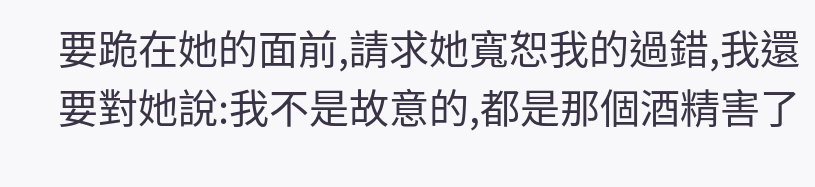要跪在她的面前,請求她寬恕我的過錯,我還要對她說:我不是故意的,都是那個酒精害了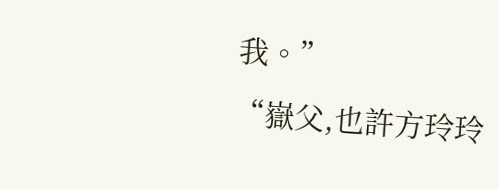我。”
“嶽父,也許方玲玲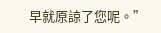早就原諒了您呢。”